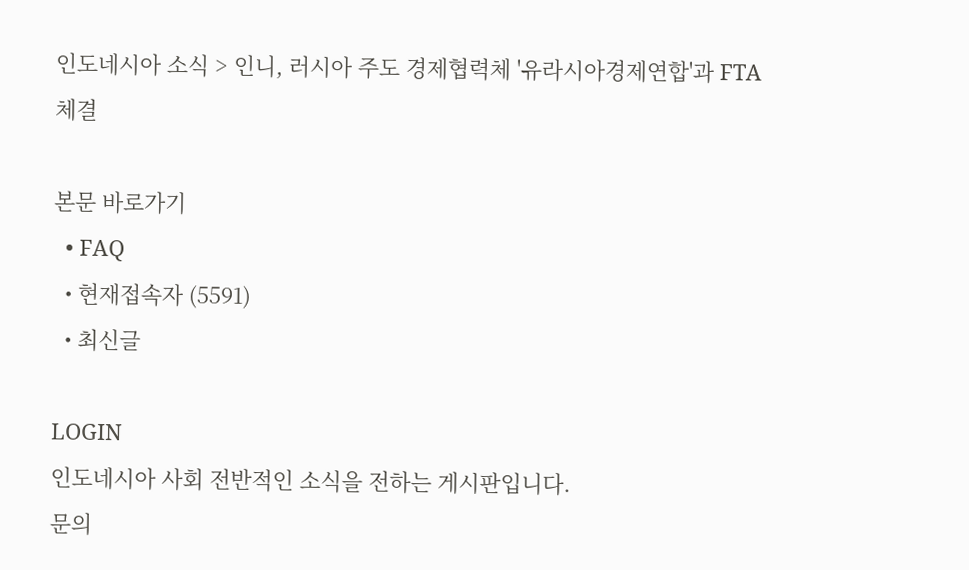인도네시아 소식 > 인니, 러시아 주도 경제협력체 '유라시아경제연합'과 FTA 체결

본문 바로가기
  • FAQ
  • 현재접속자 (5591)
  • 최신글

LOGIN
인도네시아 사회 전반적인 소식을 전하는 게시판입니다.
문의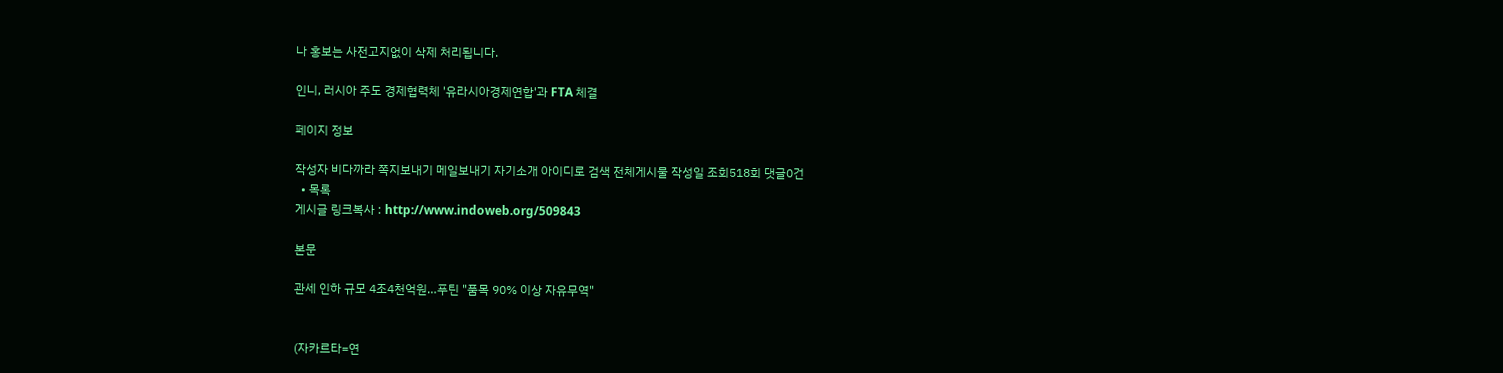나 홍보는 사전고지없이 삭제 처리됩니다.

인니, 러시아 주도 경제협력체 '유라시아경제연합'과 FTA 체결

페이지 정보

작성자 비다까라 쪽지보내기 메일보내기 자기소개 아이디로 검색 전체게시물 작성일 조회518회 댓글0건
  • 목록
게시글 링크복사 : http://www.indoweb.org/509843

본문

관세 인하 규모 4조4천억원…푸틴 "품목 90% 이상 자유무역"


(자카르타=연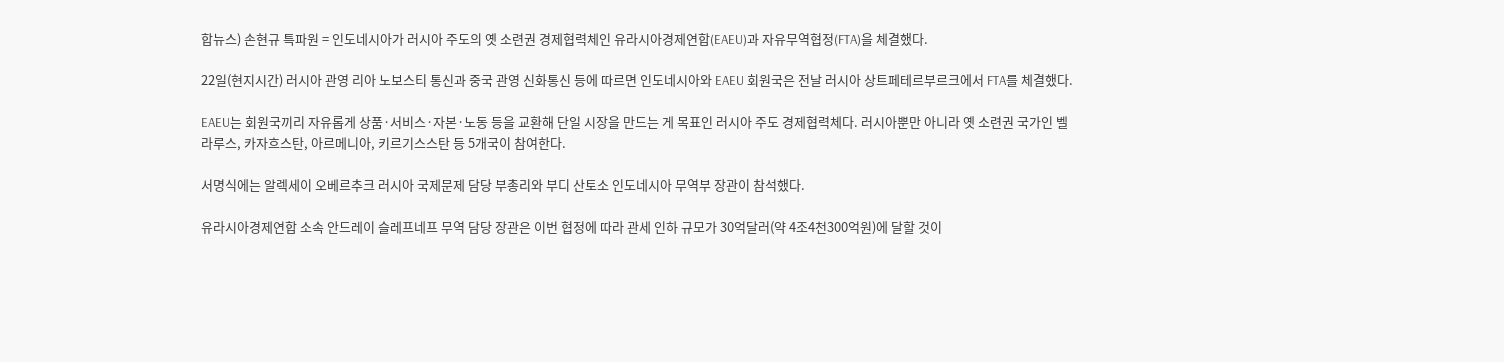합뉴스) 손현규 특파원 = 인도네시아가 러시아 주도의 옛 소련권 경제협력체인 유라시아경제연합(EAEU)과 자유무역협정(FTA)을 체결했다.

22일(현지시간) 러시아 관영 리아 노보스티 통신과 중국 관영 신화통신 등에 따르면 인도네시아와 EAEU 회원국은 전날 러시아 상트페테르부르크에서 FTA를 체결했다.

EAEU는 회원국끼리 자유롭게 상품·서비스·자본·노동 등을 교환해 단일 시장을 만드는 게 목표인 러시아 주도 경제협력체다. 러시아뿐만 아니라 옛 소련권 국가인 벨라루스, 카자흐스탄, 아르메니아, 키르기스스탄 등 5개국이 참여한다.

서명식에는 알렉세이 오베르추크 러시아 국제문제 담당 부총리와 부디 산토소 인도네시아 무역부 장관이 참석했다.

유라시아경제연합 소속 안드레이 슬레프네프 무역 담당 장관은 이번 협정에 따라 관세 인하 규모가 30억달러(약 4조4천300억원)에 달할 것이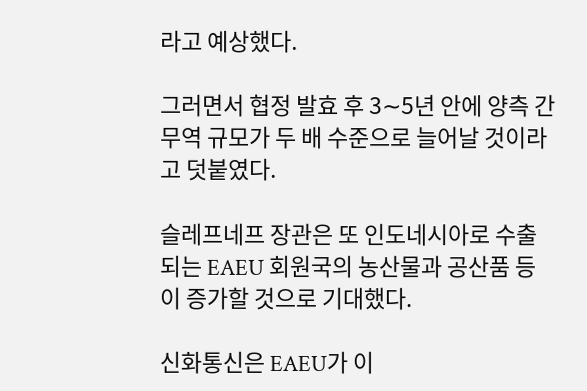라고 예상했다.

그러면서 협정 발효 후 3∼5년 안에 양측 간 무역 규모가 두 배 수준으로 늘어날 것이라고 덧붙였다.

슬레프네프 장관은 또 인도네시아로 수출되는 EAEU 회원국의 농산물과 공산품 등이 증가할 것으로 기대했다.

신화통신은 EAEU가 이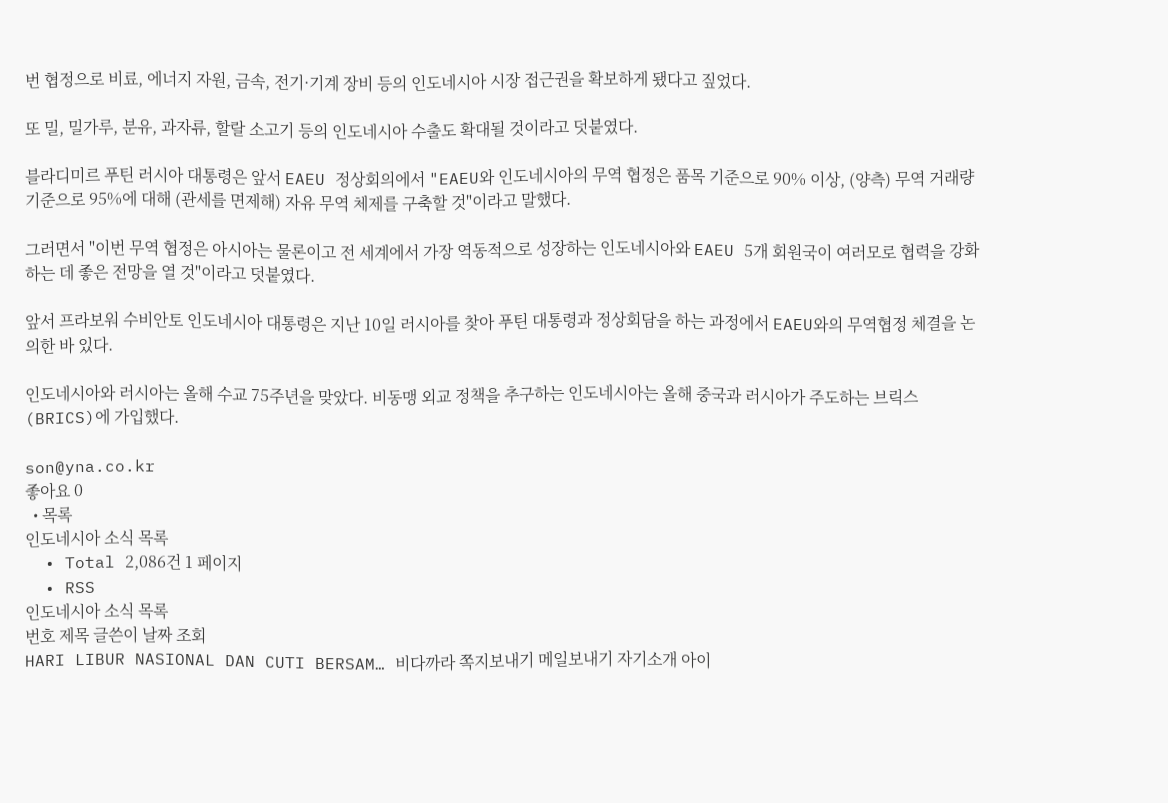번 협정으로 비료, 에너지 자원, 금속, 전기·기계 장비 등의 인도네시아 시장 접근권을 확보하게 됐다고 짚었다.

또 밀, 밀가루, 분유, 과자류, 할랄 소고기 등의 인도네시아 수출도 확대될 것이라고 덧붙였다.

블라디미르 푸틴 러시아 대통령은 앞서 EAEU 정상회의에서 "EAEU와 인도네시아의 무역 협정은 품목 기준으로 90% 이상, (양측) 무역 거래량 기준으로 95%에 대해 (관세를 면제해) 자유 무역 체제를 구축할 것"이라고 말했다.

그러면서 "이번 무역 협정은 아시아는 물론이고 전 세계에서 가장 역동적으로 성장하는 인도네시아와 EAEU 5개 회원국이 여러모로 협력을 강화하는 데 좋은 전망을 열 것"이라고 덧붙였다.

앞서 프라보워 수비안토 인도네시아 대통령은 지난 10일 러시아를 찾아 푸틴 대통령과 정상회담을 하는 과정에서 EAEU와의 무역협정 체결을 논의한 바 있다.

인도네시아와 러시아는 올해 수교 75주년을 맞았다. 비동맹 외교 정책을 추구하는 인도네시아는 올해 중국과 러시아가 주도하는 브릭스(BRICS)에 가입했다.

son@yna.co.kr
좋아요 0
  • 목록
인도네시아 소식 목록
  • Total 2,086건 1 페이지
  • RSS
인도네시아 소식 목록
번호 제목 글쓴이 날짜 조회
HARI LIBUR NASIONAL DAN CUTI BERSAM… 비다까라 쪽지보내기 메일보내기 자기소개 아이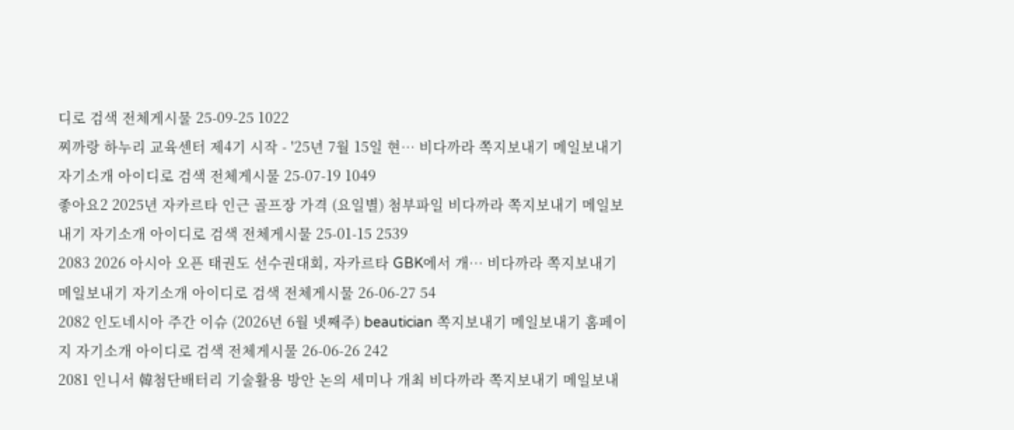디로 검색 전체게시물 25-09-25 1022
찌까랑 하누리 교육센터 제4기 시작 - '25년 7월 15일 현… 비다까라 쪽지보내기 메일보내기 자기소개 아이디로 검색 전체게시물 25-07-19 1049
좋아요2 2025년 자카르타 인근 골프장 가격 (요일별) 첨부파일 비다까라 쪽지보내기 메일보내기 자기소개 아이디로 검색 전체게시물 25-01-15 2539
2083 2026 아시아 오픈 태권도 선수권대회, 자카르타 GBK에서 개… 비다까라 쪽지보내기 메일보내기 자기소개 아이디로 검색 전체게시물 26-06-27 54
2082 인도네시아 주간 이슈 (2026년 6월 넷째주) beautician 쪽지보내기 메일보내기 홈페이지 자기소개 아이디로 검색 전체게시물 26-06-26 242
2081 인니서 韓첨단배터리 기술활용 방안 논의 세미나 개최 비다까라 쪽지보내기 메일보내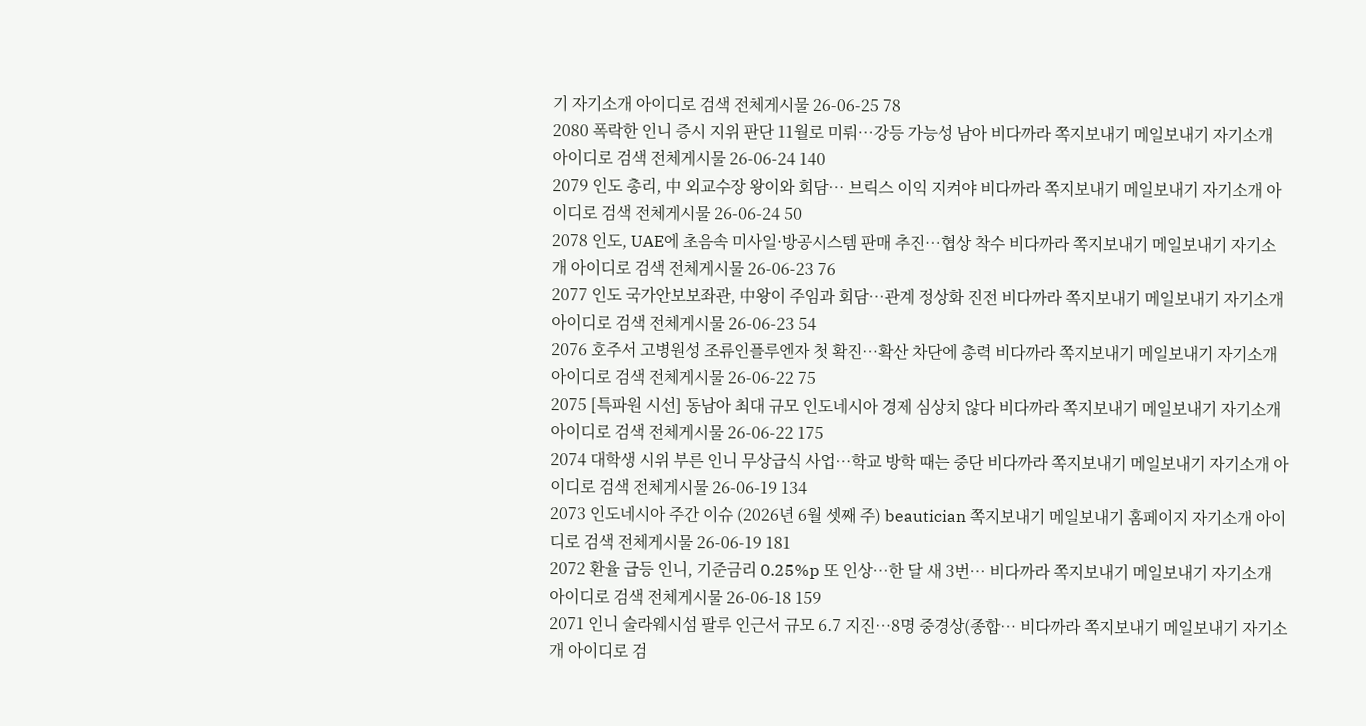기 자기소개 아이디로 검색 전체게시물 26-06-25 78
2080 폭락한 인니 증시 지위 판단 11월로 미뤄…강등 가능성 남아 비다까라 쪽지보내기 메일보내기 자기소개 아이디로 검색 전체게시물 26-06-24 140
2079 인도 총리, 中 외교수장 왕이와 회담… 브릭스 이익 지켜야 비다까라 쪽지보내기 메일보내기 자기소개 아이디로 검색 전체게시물 26-06-24 50
2078 인도, UAE에 초음속 미사일·방공시스템 판매 추진…협상 착수 비다까라 쪽지보내기 메일보내기 자기소개 아이디로 검색 전체게시물 26-06-23 76
2077 인도 국가안보보좌관, 中왕이 주임과 회담…관계 정상화 진전 비다까라 쪽지보내기 메일보내기 자기소개 아이디로 검색 전체게시물 26-06-23 54
2076 호주서 고병원성 조류인플루엔자 첫 확진…확산 차단에 총력 비다까라 쪽지보내기 메일보내기 자기소개 아이디로 검색 전체게시물 26-06-22 75
2075 [특파원 시선] 동남아 최대 규모 인도네시아 경제 심상치 않다 비다까라 쪽지보내기 메일보내기 자기소개 아이디로 검색 전체게시물 26-06-22 175
2074 대학생 시위 부른 인니 무상급식 사업…학교 방학 때는 중단 비다까라 쪽지보내기 메일보내기 자기소개 아이디로 검색 전체게시물 26-06-19 134
2073 인도네시아 주간 이슈 (2026년 6월 셋째 주) beautician 쪽지보내기 메일보내기 홈페이지 자기소개 아이디로 검색 전체게시물 26-06-19 181
2072 환율 급등 인니, 기준금리 0.25%p 또 인상…한 달 새 3번… 비다까라 쪽지보내기 메일보내기 자기소개 아이디로 검색 전체게시물 26-06-18 159
2071 인니 술라웨시섬 팔루 인근서 규모 6.7 지진…8명 중경상(종합… 비다까라 쪽지보내기 메일보내기 자기소개 아이디로 검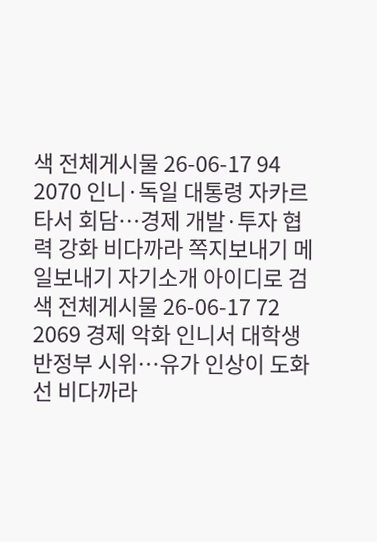색 전체게시물 26-06-17 94
2070 인니·독일 대통령 자카르타서 회담…경제 개발·투자 협력 강화 비다까라 쪽지보내기 메일보내기 자기소개 아이디로 검색 전체게시물 26-06-17 72
2069 경제 악화 인니서 대학생 반정부 시위…유가 인상이 도화선 비다까라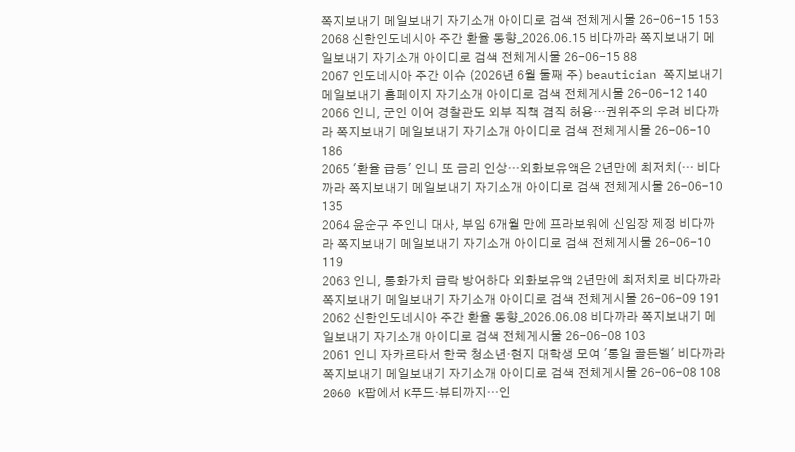쪽지보내기 메일보내기 자기소개 아이디로 검색 전체게시물 26-06-15 153
2068 신한인도네시아 주간 환율 동향_2026.06.15 비다까라 쪽지보내기 메일보내기 자기소개 아이디로 검색 전체게시물 26-06-15 88
2067 인도네시아 주간 이슈 (2026년 6월 둘째 주) beautician 쪽지보내기 메일보내기 홈페이지 자기소개 아이디로 검색 전체게시물 26-06-12 140
2066 인니, 군인 이어 경찰관도 외부 직책 겸직 허용…권위주의 우려 비다까라 쪽지보내기 메일보내기 자기소개 아이디로 검색 전체게시물 26-06-10 186
2065 '환율 급등' 인니 또 금리 인상…외화보유액은 2년만에 최저치(… 비다까라 쪽지보내기 메일보내기 자기소개 아이디로 검색 전체게시물 26-06-10 135
2064 윤순구 주인니 대사, 부임 6개월 만에 프라보워에 신임장 제정 비다까라 쪽지보내기 메일보내기 자기소개 아이디로 검색 전체게시물 26-06-10 119
2063 인니, 통화가치 급락 방어하다 외화보유액 2년만에 최저치로 비다까라 쪽지보내기 메일보내기 자기소개 아이디로 검색 전체게시물 26-06-09 191
2062 신한인도네시아 주간 환율 동향_2026.06.08 비다까라 쪽지보내기 메일보내기 자기소개 아이디로 검색 전체게시물 26-06-08 103
2061 인니 자카르타서 한국 청소년·현지 대학생 모여 '통일 골든벨' 비다까라 쪽지보내기 메일보내기 자기소개 아이디로 검색 전체게시물 26-06-08 108
2060 K팝에서 K푸드·뷰티까지…인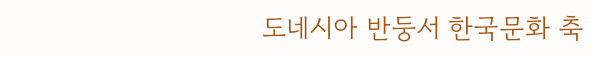도네시아 반둥서 한국문화 축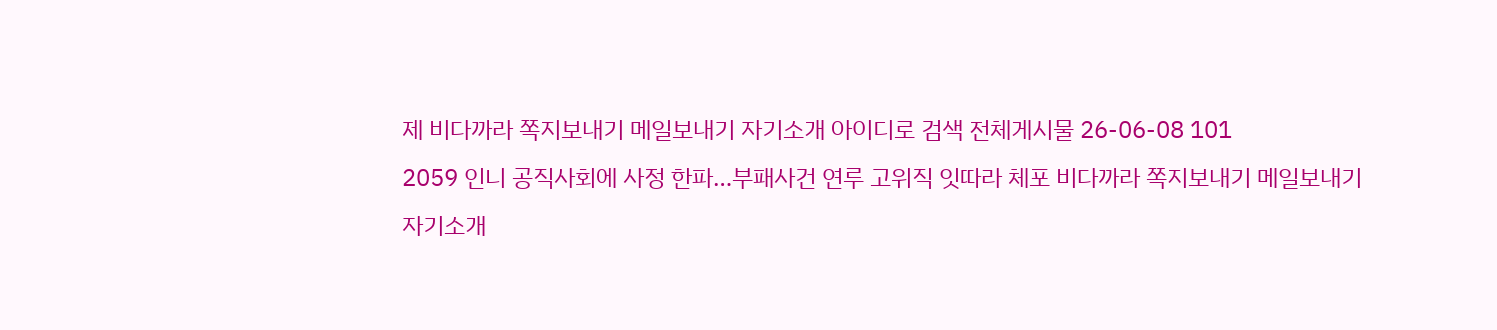제 비다까라 쪽지보내기 메일보내기 자기소개 아이디로 검색 전체게시물 26-06-08 101
2059 인니 공직사회에 사정 한파…부패사건 연루 고위직 잇따라 체포 비다까라 쪽지보내기 메일보내기 자기소개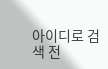아이디로 검색 전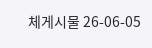체게시물 26-06-05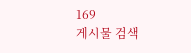169
게시물 검색